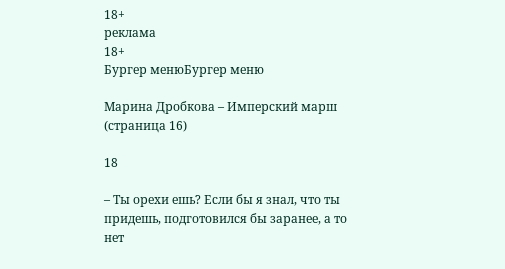18+
реклама
18+
Бургер менюБургер меню

Марина Дробкова – Имперский марш (страница 16)

18

– Ты орехи ешь? Если бы я знал, что ты придешь, подготовился бы заранее, а то нет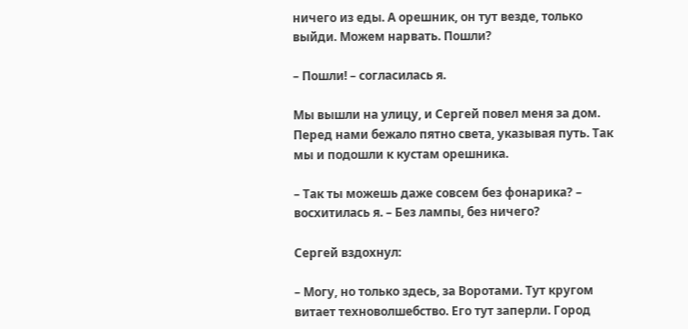ничего из еды. А орешник, он тут везде, только выйди. Можем нарвать. Пошли?

– Пошли! – согласилась я.

Мы вышли на улицу, и Сергей повел меня за дом. Перед нами бежало пятно света, указывая путь. Так мы и подошли к кустам орешника.

– Так ты можешь даже совсем без фонарика? – восхитилась я. – Без лампы, без ничего?

Сергей вздохнул:

– Могу, но только здесь, за Воротами. Тут кругом витает техноволшебство. Его тут заперли. Город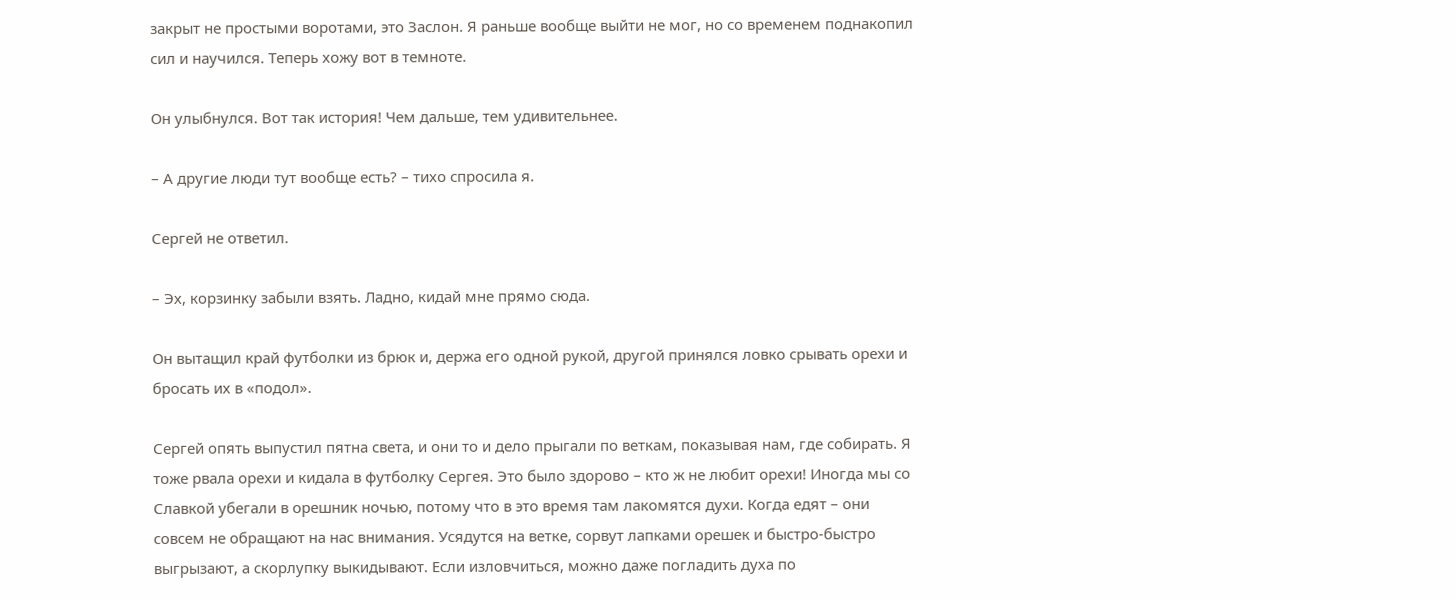закрыт не простыми воротами, это Заслон. Я раньше вообще выйти не мог, но со временем поднакопил сил и научился. Теперь хожу вот в темноте.

Он улыбнулся. Вот так история! Чем дальше, тем удивительнее.

– А другие люди тут вообще есть? – тихо спросила я.

Сергей не ответил.

– Эх, корзинку забыли взять. Ладно, кидай мне прямо сюда.

Он вытащил край футболки из брюк и, держа его одной рукой, другой принялся ловко срывать орехи и бросать их в «подол».

Сергей опять выпустил пятна света, и они то и дело прыгали по веткам, показывая нам, где собирать. Я тоже рвала орехи и кидала в футболку Сергея. Это было здорово – кто ж не любит орехи! Иногда мы со Славкой убегали в орешник ночью, потому что в это время там лакомятся духи. Когда едят – они совсем не обращают на нас внимания. Усядутся на ветке, сорвут лапками орешек и быстро-быстро выгрызают, а скорлупку выкидывают. Если изловчиться, можно даже погладить духа по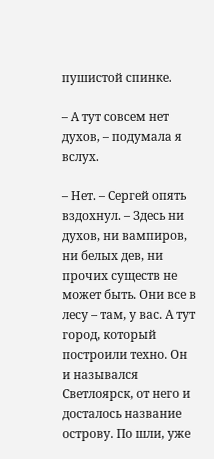пушистой спинке.

– А тут совсем нет духов, – подумала я вслух.

– Нет. – Сергей опять вздохнул. – Здесь ни духов, ни вампиров, ни белых дев, ни прочих существ не может быть. Они все в лесу – там, у вас. А тут город, который построили техно. Он и назывался Светлоярск, от него и досталось название острову. По шли, уже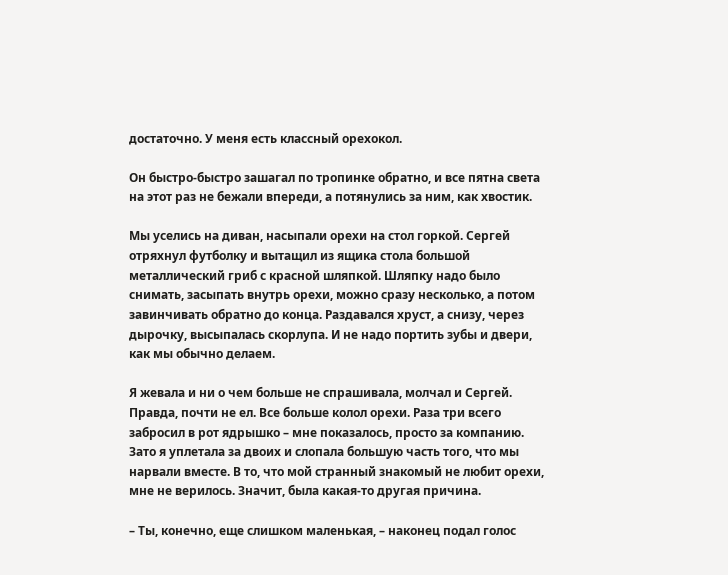достаточно. У меня есть классный орехокол.

Он быстро-быстро зашагал по тропинке обратно, и все пятна света на этот раз не бежали впереди, а потянулись за ним, как хвостик.

Мы уселись на диван, насыпали орехи на стол горкой. Сергей отряхнул футболку и вытащил из ящика стола большой металлический гриб с красной шляпкой. Шляпку надо было снимать, засыпать внутрь орехи, можно сразу несколько, а потом завинчивать обратно до конца. Раздавался хруст, а снизу, через дырочку, высыпалась скорлупа. И не надо портить зубы и двери, как мы обычно делаем.

Я жевала и ни о чем больше не спрашивала, молчал и Сергей. Правда, почти не ел. Все больше колол орехи. Раза три всего забросил в рот ядрышко – мне показалось, просто за компанию. Зато я уплетала за двоих и слопала большую часть того, что мы нарвали вместе. В то, что мой странный знакомый не любит орехи, мне не верилось. Значит, была какая-то другая причина.

– Ты, конечно, еще слишком маленькая, – наконец подал голос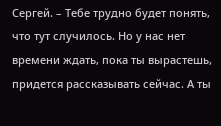Сергей. – Тебе трудно будет понять, что тут случилось. Но у нас нет времени ждать, пока ты вырастешь, придется рассказывать сейчас. А ты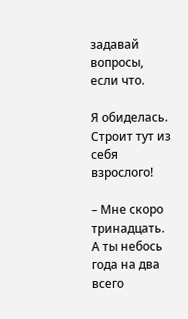задавай вопросы, если что.

Я обиделась. Строит тут из себя взрослого!

– Мне скоро тринадцать. А ты небось года на два всего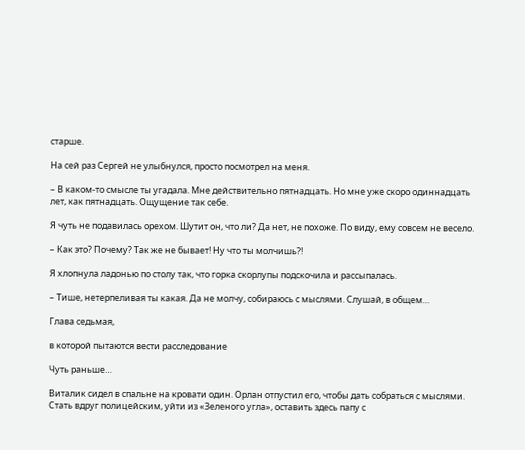старше.

На сей раз Сергей не улыбнулся, просто посмотрел на меня.

– В каком-то смысле ты угадала. Мне действительно пятнадцать. Но мне уже скоро одиннадцать лет, как пятнадцать. Ощущение так себе.

Я чуть не подавилась орехом. Шутит он, что ли? Да нет, не похоже. По виду, ему совсем не весело.

– Как это? Почему? Так же не бывает! Ну что ты молчишь?!

Я хлопнула ладонью по столу так, что горка скорлупы подскочила и рассыпалась.

– Тише, нетерпеливая ты какая. Да не молчу, собираюсь с мыслями. Слушай, в общем…

Глава седьмая,

в которой пытаются вести расследование

Чуть раньше…

Виталик сидел в спальне на кровати один. Орлан отпустил его, чтобы дать собраться с мыслями. Стать вдруг полицейским, уйти из «Зеленого угла», оставить здесь папу с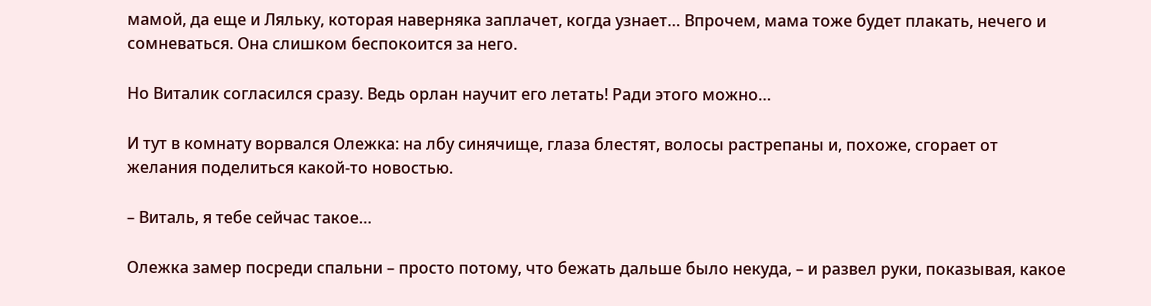мамой, да еще и Ляльку, которая наверняка заплачет, когда узнает… Впрочем, мама тоже будет плакать, нечего и сомневаться. Она слишком беспокоится за него.

Но Виталик согласился сразу. Ведь орлан научит его летать! Ради этого можно…

И тут в комнату ворвался Олежка: на лбу синячище, глаза блестят, волосы растрепаны и, похоже, сгорает от желания поделиться какой-то новостью.

– Виталь, я тебе сейчас такое…

Олежка замер посреди спальни – просто потому, что бежать дальше было некуда, – и развел руки, показывая, какое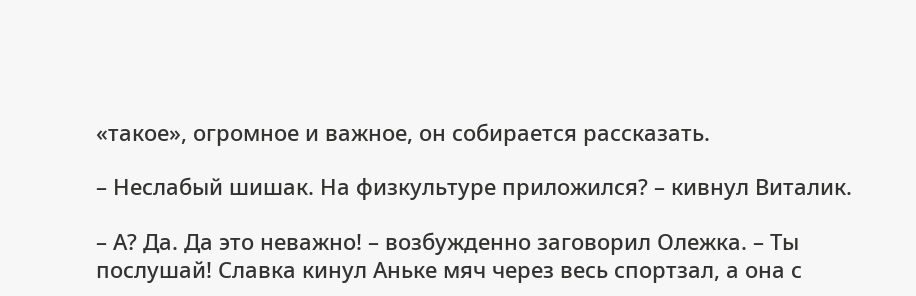«такое», огромное и важное, он собирается рассказать.

– Неслабый шишак. На физкультуре приложился? – кивнул Виталик.

– А? Да. Да это неважно! – возбужденно заговорил Олежка. – Ты послушай! Славка кинул Аньке мяч через весь спортзал, а она с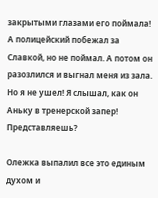закрытыми глазами его поймала! А полицейский побежал за Славкой, но не поймал. А потом он разозлился и выгнал меня из зала. Но я не ушел! Я слышал, как он Аньку в тренерской запер! Представляешь?

Олежка выпалил все это единым духом и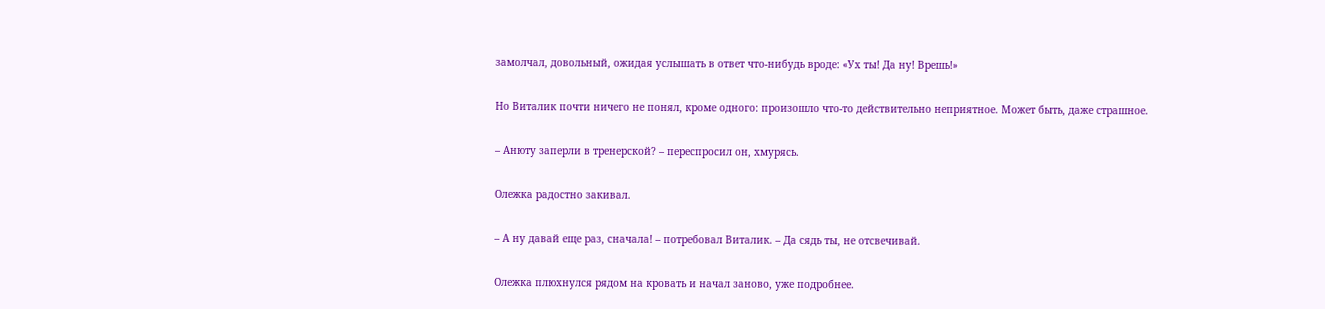замолчал, довольный, ожидая услышать в ответ что-нибудь вроде: «Ух ты! Да ну! Врешь!»

Но Виталик почти ничего не понял, кроме одного: произошло что-то действительно неприятное. Может быть, даже страшное.

– Анюту заперли в тренерской? – переспросил он, хмурясь.

Олежка радостно закивал.

– А ну давай еще раз, сначала! – потребовал Виталик. – Да сядь ты, не отсвечивай.

Олежка плюхнулся рядом на кровать и начал заново, уже подробнее.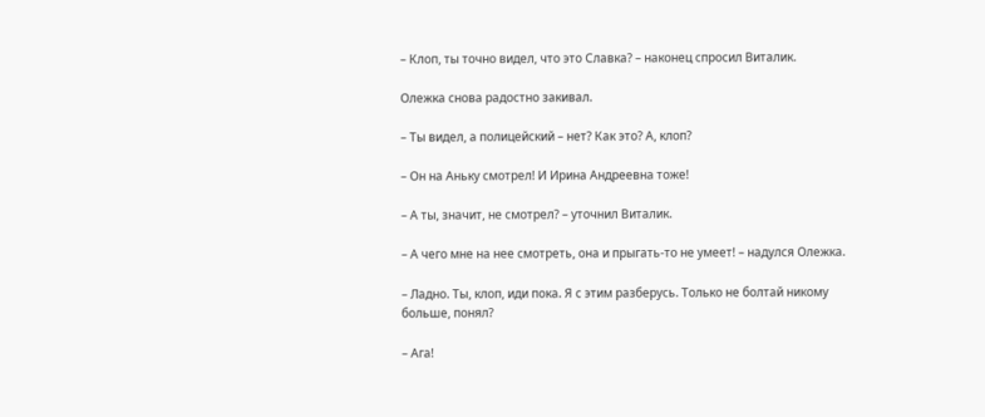– Клоп, ты точно видел, что это Славка? – наконец спросил Виталик.

Олежка снова радостно закивал.

– Ты видел, а полицейский – нет? Как это? А, клоп?

– Он на Аньку смотрел! И Ирина Андреевна тоже!

– А ты, значит, не смотрел? – уточнил Виталик.

– А чего мне на нее смотреть, она и прыгать-то не умеет! – надулся Олежка.

– Ладно. Ты, клоп, иди пока. Я с этим разберусь. Только не болтай никому больше, понял?

– Ага!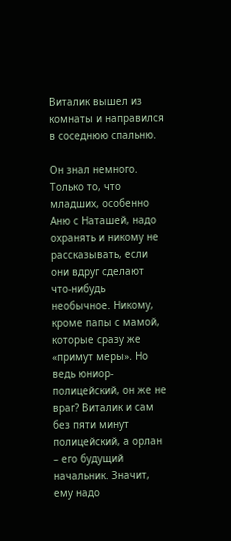Виталик вышел из комнаты и направился в соседнюю спальню.

Он знал немного. Только то, что младших, особенно Аню с Наташей, надо охранять и никому не рассказывать, если они вдруг сделают что-нибудь необычное. Никому, кроме папы с мамой, которые сразу же «примут меры». Но ведь юниор-полицейский, он же не враг? Виталик и сам без пяти минут полицейский, а орлан – его будущий начальник. Значит, ему надо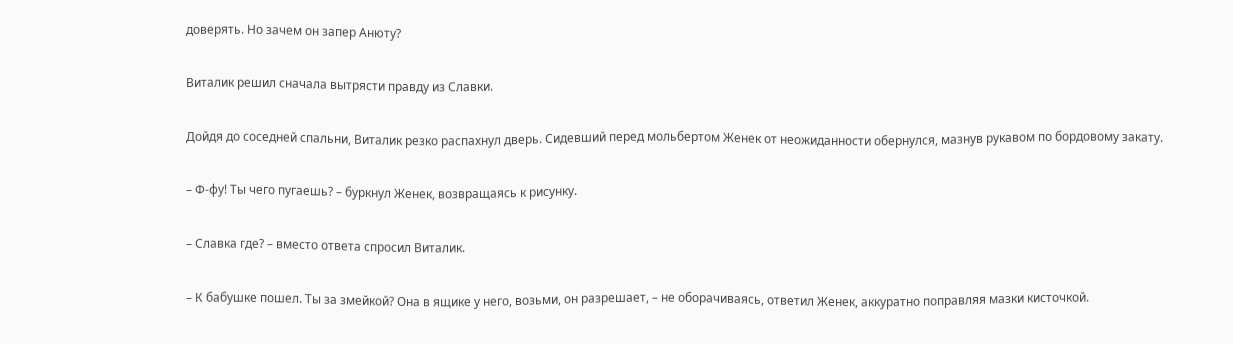доверять. Но зачем он запер Анюту?

Виталик решил сначала вытрясти правду из Славки.

Дойдя до соседней спальни, Виталик резко распахнул дверь. Сидевший перед мольбертом Женек от неожиданности обернулся, мазнув рукавом по бордовому закату.

– Ф-фу! Ты чего пугаешь? – буркнул Женек, возвращаясь к рисунку.

– Славка где? – вместо ответа спросил Виталик.

– К бабушке пошел. Ты за змейкой? Она в ящике у него, возьми, он разрешает, – не оборачиваясь, ответил Женек, аккуратно поправляя мазки кисточкой.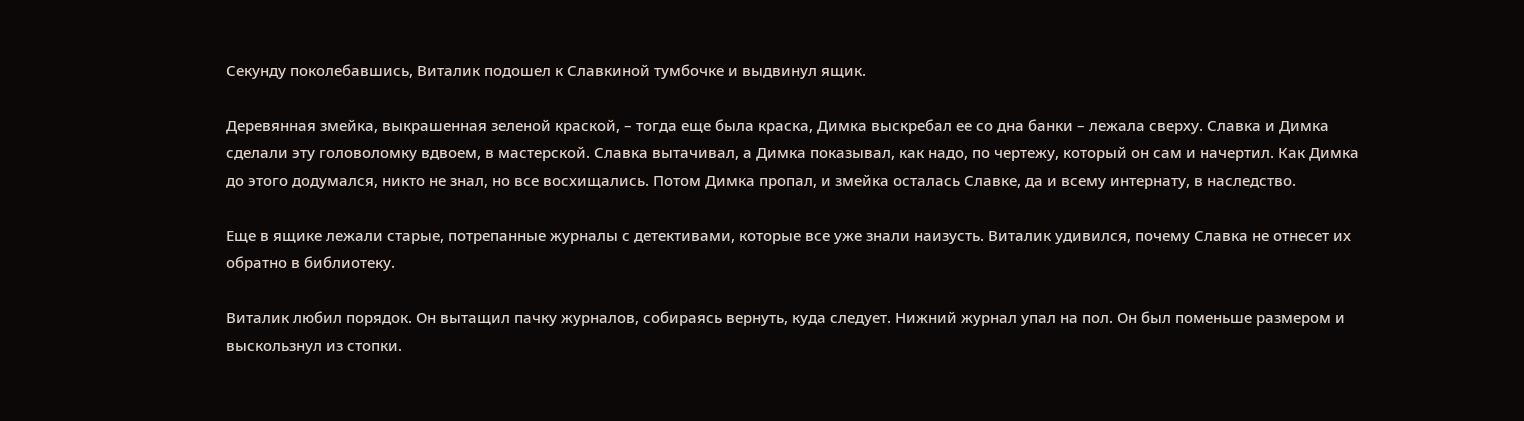Секунду поколебавшись, Виталик подошел к Славкиной тумбочке и выдвинул ящик.

Деревянная змейка, выкрашенная зеленой краской, – тогда еще была краска, Димка выскребал ее со дна банки – лежала сверху. Славка и Димка сделали эту головоломку вдвоем, в мастерской. Славка вытачивал, а Димка показывал, как надо, по чертежу, который он сам и начертил. Как Димка до этого додумался, никто не знал, но все восхищались. Потом Димка пропал, и змейка осталась Славке, да и всему интернату, в наследство.

Еще в ящике лежали старые, потрепанные журналы с детективами, которые все уже знали наизусть. Виталик удивился, почему Славка не отнесет их обратно в библиотеку.

Виталик любил порядок. Он вытащил пачку журналов, собираясь вернуть, куда следует. Нижний журнал упал на пол. Он был поменьше размером и выскользнул из стопки.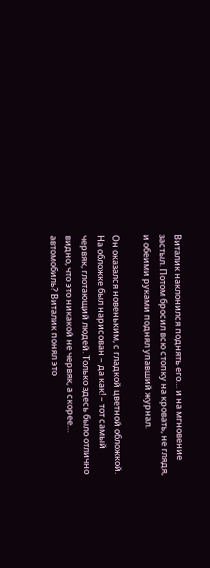Виталик наклонился поднять его… и на мгновение застыл. Потом бросил всю стопку на кровать, не глядя, и обеими руками поднял упавший журнал.

Он оказался новеньким, с гладкой цветной обложкой. На обложке был нарисован – да как! – тот самый червяк, глотающий людей. Только здесь было отлично видно, что это никакой не червяк, а скорее… автомобиль? Виталик понял это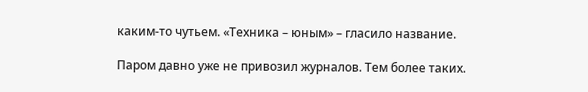каким-то чутьем. «Техника – юным» – гласило название.

Паром давно уже не привозил журналов. Тем более таких.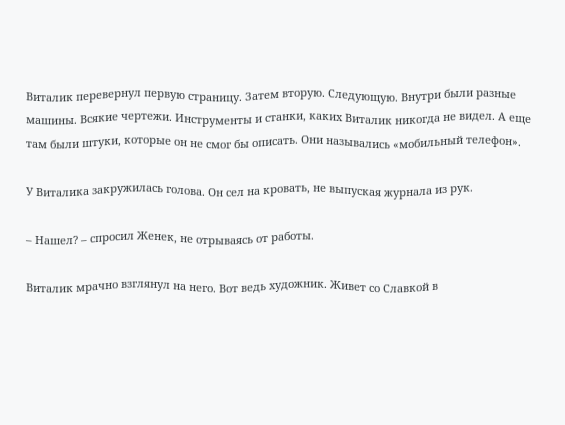Виталик перевернул первую страницу. Затем вторую. Следующую. Внутри были разные машины. Всякие чертежи. Инструменты и станки, каких Виталик никогда не видел. А еще там были штуки, которые он не смог бы описать. Они назывались «мобильный телефон».

У Виталика закружилась голова. Он сел на кровать, не выпуская журнала из рук.

– Нашел? – спросил Женек, не отрываясь от работы.

Виталик мрачно взглянул на него. Вот ведь художник. Живет со Славкой в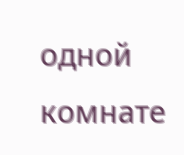одной комнате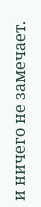и ничего не замечает.